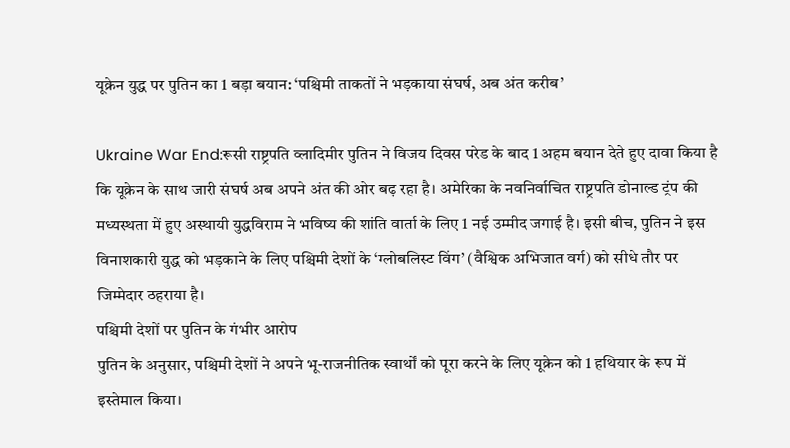यूक्रेन युद्ध पर पुतिन का 1 बड़ा बयान: ‘पश्चिमी ताकतों ने भड़काया संघर्ष, अब अंत करीब’

Ukraine War End:रूसी राष्ट्रपति व्लादिमीर पुतिन ने विजय दिवस परेड के बाद 1 अहम बयान देते हुए दावा किया है कि यूक्रेन के साथ जारी संघर्ष अब अपने अंत की ओर बढ़ रहा है। अमेरिका के नवनिर्वाचित राष्ट्रपति डोनाल्ड ट्रंप की मध्यस्थता में हुए अस्थायी युद्धविराम ने भविष्य की शांति वार्ता के लिए 1 नई उम्मीद जगाई है। इसी बीच, पुतिन ने इस विनाशकारी युद्ध को भड़काने के लिए पश्चिमी देशों के ‘ग्लोबलिस्ट विंग’ (वैश्विक अभिजात वर्ग) को सीधे तौर पर जिम्मेदार ठहराया है।
पश्चिमी देशों पर पुतिन के गंभीर आरोप
पुतिन के अनुसार, पश्चिमी देशों ने अपने भू-राजनीतिक स्वार्थों को पूरा करने के लिए यूक्रेन को 1 हथियार के रूप में इस्तेमाल किया।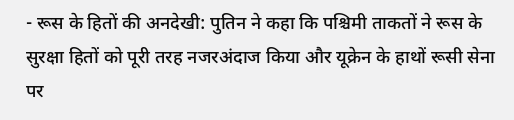- रूस के हितों की अनदेखी: पुतिन ने कहा कि पश्चिमी ताकतों ने रूस के सुरक्षा हितों को पूरी तरह नजरअंदाज किया और यूक्रेन के हाथों रूसी सेना पर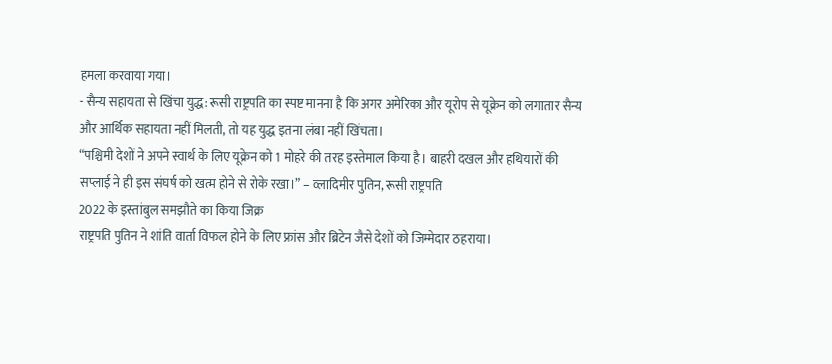हमला करवाया गया।
- सैन्य सहायता से खिंचा युद्ध: रूसी राष्ट्रपति का स्पष्ट मानना है कि अगर अमेरिका और यूरोप से यूक्रेन को लगातार सैन्य और आर्थिक सहायता नहीं मिलती, तो यह युद्ध इतना लंबा नहीं खिंचता।
“पश्चिमी देशों ने अपने स्वार्थ के लिए यूक्रेन को 1 मोहरे की तरह इस्तेमाल किया है। बाहरी दखल और हथियारों की सप्लाई ने ही इस संघर्ष को खत्म होने से रोके रखा।” – व्लादिमीर पुतिन, रूसी राष्ट्रपति
2022 के इस्तांबुल समझौते का किया जिक्र
राष्ट्रपति पुतिन ने शांति वार्ता विफल होने के लिए फ्रांस और ब्रिटेन जैसे देशों को जिम्मेदार ठहराया।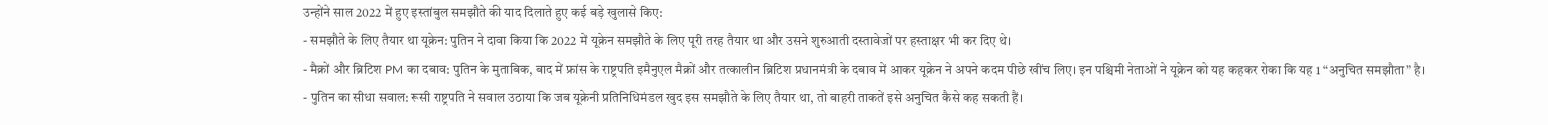उन्होंने साल 2022 में हुए इस्तांबुल समझौते की याद दिलाते हुए कई बड़े खुलासे किए:
- समझौते के लिए तैयार था यूक्रेन: पुतिन ने दावा किया कि 2022 में यूक्रेन समझौते के लिए पूरी तरह तैयार था और उसने शुरुआती दस्तावेजों पर हस्ताक्षर भी कर दिए थे।
- मैक्रों और ब्रिटिश PM का दबाव: पुतिन के मुताबिक, बाद में फ्रांस के राष्ट्रपति इमैनुएल मैक्रों और तत्कालीन ब्रिटिश प्रधानमंत्री के दबाव में आकर यूक्रेन ने अपने कदम पीछे खींच लिए। इन पश्चिमी नेताओं ने यूक्रेन को यह कहकर रोका कि यह 1 “अनुचित समझौता” है।
- पुतिन का सीधा सवाल: रूसी राष्ट्रपति ने सवाल उठाया कि जब यूक्रेनी प्रतिनिधिमंडल खुद इस समझौते के लिए तैयार था, तो बाहरी ताकतें इसे अनुचित कैसे कह सकती हैं।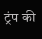ट्रंप की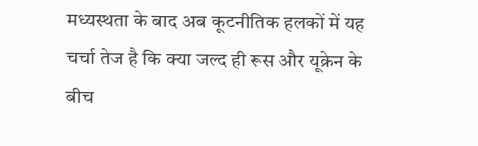मध्यस्थता के बाद अब कूटनीतिक हलकों में यह चर्चा तेज है कि क्या जल्द ही रूस और यूक्रेन के बीच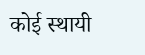कोई स्थायी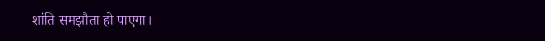शांति समझौता हो पाएगा।